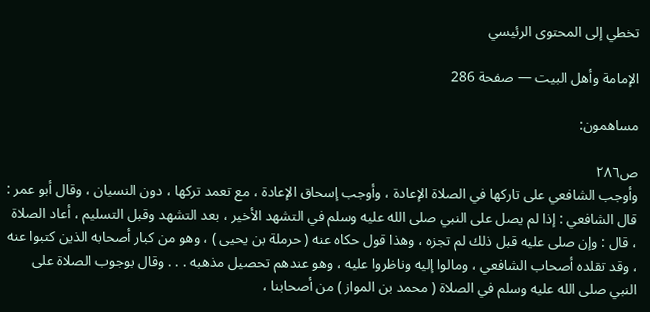تخطي إلى المحتوى الرئيسي

الإمامة وأهل البيت — صفحة 286

مساهمون:

ص٢٨٦
وأوجب الشافعي على تاركها في الصلاة الإعادة ، وأوجب إسحاق الإعادة ، مع تعمد تركها ، دون النسيان ، وقال أبو عمر : قال الشافعي : إذا لم يصل على النبي صلى الله عليه وسلم في التشهد الأخير ، بعد التشهد وقبل التسليم ، أعاد الصلاة ، قال : وإن صلى عليه قبل ذلك لم تجزه ، وهذا قول حكاه عنه ( حرملة بن يحيى ) ، وهو من كبار أصحابه الذين كتبوا عنه ، وقد تقلده أصحاب الشافعي ، ومالوا إليه وناظروا عليه ، وهو عندهم تحصيل مذهبه . . . وقال بوجوب الصلاة على النبي صلى الله عليه وسلم في الصلاة ( محمد بن المواز ) من أصحابنا ،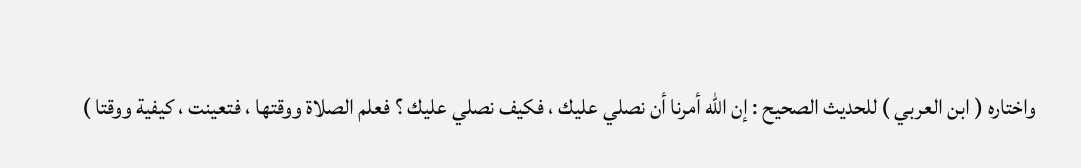واختاره ( ابن العربي ) للحديث الصحيح : إن الله أمرنا أن نصلي عليك ، فكيف نصلي عليك ؟ فعلم الصلاة ووقتها ، فتعينت ، كيفية ووقتا )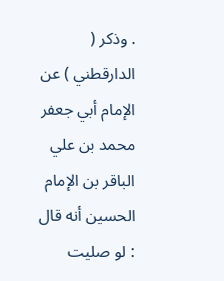. وذكر ( الدارقطني ) عن الإمام أبي جعفر محمد بن علي الباقر بن الإمام الحسين أنه قال : لو صليت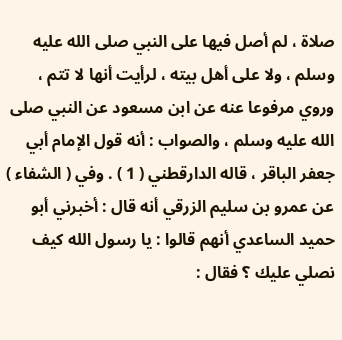صلاة ، لم أصل فيها على النبي صلى الله عليه وسلم ، ولا على أهل بيته ، لرأيت أنها لا تتم ، وروي مرفوعا عنه عن ابن مسعود عن النبي صلى الله عليه وسلم ، والصواب : أنه قول الإمام أبي جعفر الباقر ، قاله الدارقطني ( 1 ) . وفي ( الشفاء ) عن عمرو بن سليم الزرقي أنه قال : أخبرني أبو حميد الساعدي أنهم قالوا : يا رسول الله كيف نصلي عليك ؟ فقال :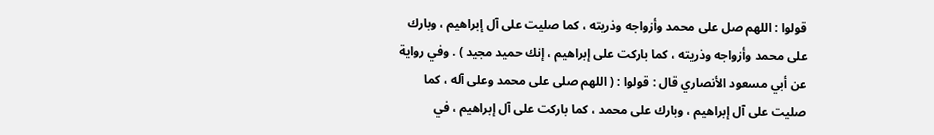قولوا : اللهم صل على محمد وأزواجه وذريته ، كما صليت على آل إبراهيم ، وبارك على محمد وأزواجه وذريته ، كما باركت على إبراهيم ، إنك حميد مجيد ) . وفي رواية عن أبي مسعود الأنصاري قال : قولوا : ( اللهم صلى على محمد وعلى آله ، كما صليت على آل إبراهيم ، وبارك على محمد ، كما باركت على آل إبراهيم ، في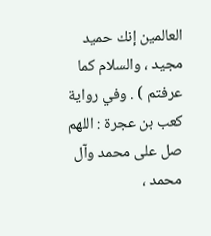العالمين إنك حميد مجيد ، والسلام كما عرفتم ) . وفي رواية كعب بن عجرة : اللهم صل على محمد وآل محمد ،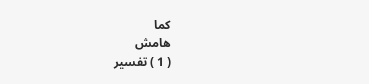كما
هامش
( 1 ) تفسير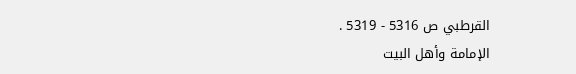القرطبي ص 5316 - 5319 .
الإمامة وأهل البيت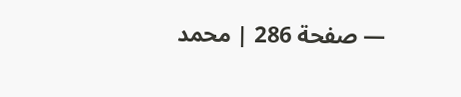— صفحة 286 | محمد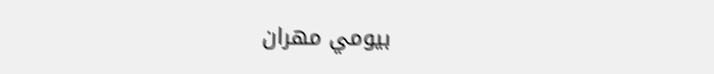بيومي مهران